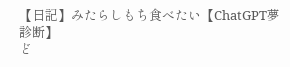【日記】みたらしもち食べたい【ChatGPT夢診断】
ど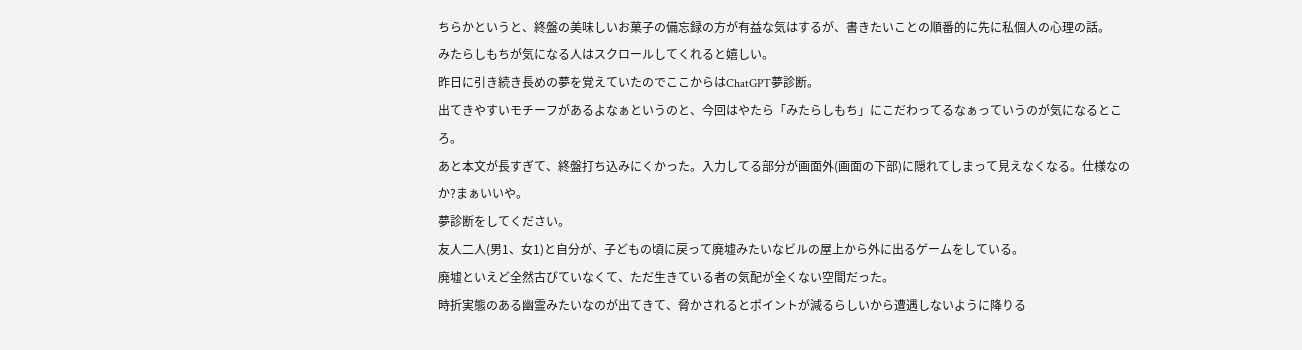ちらかというと、終盤の美味しいお菓子の備忘録の方が有益な気はするが、書きたいことの順番的に先に私個人の心理の話。
みたらしもちが気になる人はスクロールしてくれると嬉しい。
昨日に引き続き長めの夢を覚えていたのでここからはChatGPT夢診断。
出てきやすいモチーフがあるよなぁというのと、今回はやたら「みたらしもち」にこだわってるなぁっていうのが気になるところ。
あと本文が長すぎて、終盤打ち込みにくかった。入力してる部分が画面外(画面の下部)に隠れてしまって見えなくなる。仕様なのか?まぁいいや。
夢診断をしてください。
友人二人(男1、女1)と自分が、子どもの頃に戻って廃墟みたいなビルの屋上から外に出るゲームをしている。
廃墟といえど全然古びていなくて、ただ生きている者の気配が全くない空間だった。
時折実態のある幽霊みたいなのが出てきて、脅かされるとポイントが減るらしいから遭遇しないように降りる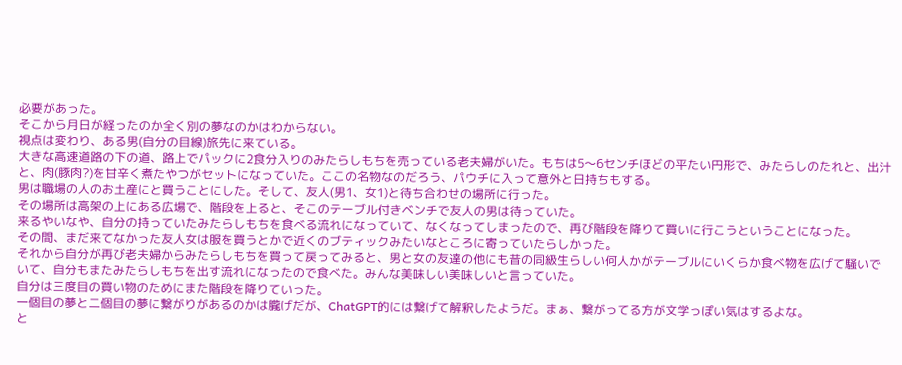必要があった。
そこから月日が経ったのか全く別の夢なのかはわからない。
視点は変わり、ある男(自分の目線)旅先に来ている。
大きな高速道路の下の道、路上でパックに2食分入りのみたらしもちを売っている老夫婦がいた。もちは5〜6センチほどの平たい円形で、みたらしのたれと、出汁と、肉(豚肉?)を甘辛く煮たやつがセットになっていた。ここの名物なのだろう、パウチに入って意外と日持ちもする。
男は職場の人のお土産にと買うことにした。そして、友人(男1、女1)と待ち合わせの場所に行った。
その場所は高架の上にある広場で、階段を上ると、そこのテーブル付きベンチで友人の男は待っていた。
来るやいなや、自分の持っていたみたらしもちを食べる流れになっていて、なくなってしまったので、再び階段を降りて買いに行こうということになった。
その間、まだ来てなかった友人女は服を買うとかで近くのブティックみたいなところに寄っていたらしかった。
それから自分が再び老夫婦からみたらしもちを買って戻ってみると、男と女の友達の他にも昔の同級生らしい何人かがテーブルにいくらか食べ物を広げて騒いでいて、自分もまたみたらしもちを出す流れになったので食べた。みんな美味しい美味しいと言っていた。
自分は三度目の買い物のためにまた階段を降りていった。
一個目の夢と二個目の夢に繋がりがあるのかは朧げだが、ChatGPT的には繋げて解釈したようだ。まぁ、繋がってる方が文学っぽい気はするよな。
と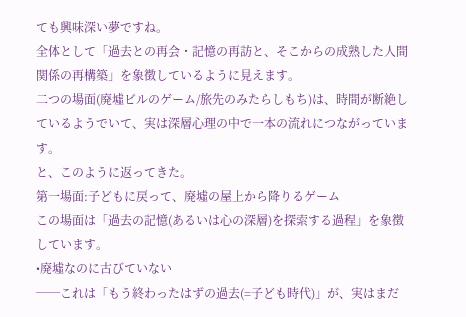ても興味深い夢ですね。
全体として「過去との再会・記憶の再訪と、そこからの成熟した人間関係の再構築」を象徴しているように見えます。
二つの場面(廃墟ビルのゲーム/旅先のみたらしもち)は、時間が断絶しているようでいて、実は深層心理の中で一本の流れにつながっています。
と、このように返ってきた。
第一場面:子どもに戻って、廃墟の屋上から降りるゲーム
この場面は「過去の記憶(あるいは心の深層)を探索する過程」を象徴しています。
•廃墟なのに古びていない
──これは「もう終わったはずの過去(=子ども時代)」が、実はまだ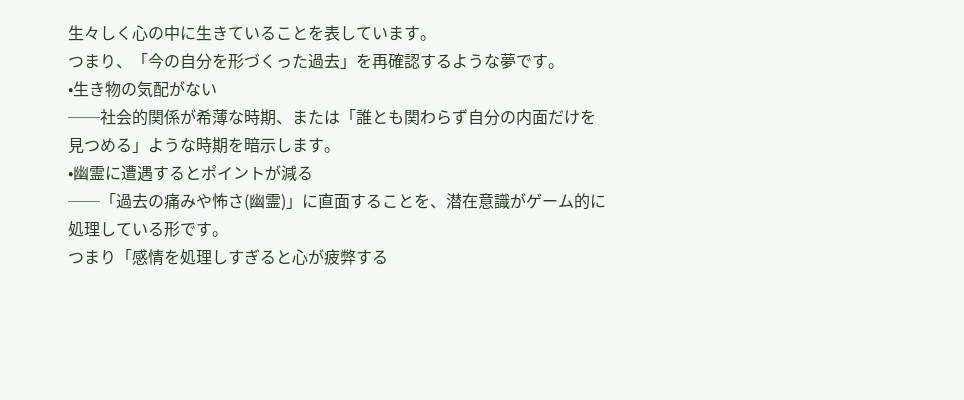生々しく心の中に生きていることを表しています。
つまり、「今の自分を形づくった過去」を再確認するような夢です。
•生き物の気配がない
──社会的関係が希薄な時期、または「誰とも関わらず自分の内面だけを見つめる」ような時期を暗示します。
•幽霊に遭遇するとポイントが減る
──「過去の痛みや怖さ(幽霊)」に直面することを、潜在意識がゲーム的に処理している形です。
つまり「感情を処理しすぎると心が疲弊する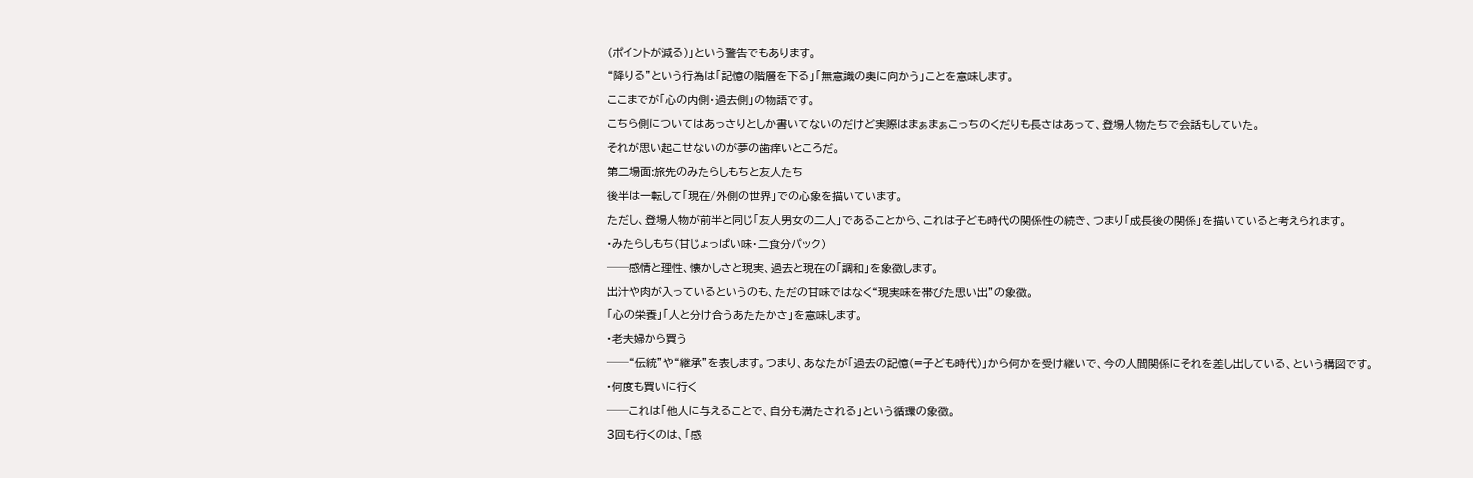(ポイントが減る)」という警告でもあります。
“降りる”という行為は「記憶の階層を下る」「無意識の奥に向かう」ことを意味します。
ここまでが「心の内側・過去側」の物語です。
こちら側についてはあっさりとしか書いてないのだけど実際はまぁまぁこっちのくだりも長さはあって、登場人物たちで会話もしていた。
それが思い起こせないのが夢の歯痒いところだ。
第二場面:旅先のみたらしもちと友人たち
後半は一転して「現在/外側の世界」での心象を描いています。
ただし、登場人物が前半と同じ「友人男女の二人」であることから、これは子ども時代の関係性の続き、つまり「成長後の関係」を描いていると考えられます。
•みたらしもち(甘じょっぱい味・二食分パック)
──感情と理性、懐かしさと現実、過去と現在の「調和」を象徴します。
出汁や肉が入っているというのも、ただの甘味ではなく“現実味を帯びた思い出”の象徴。
「心の栄養」「人と分け合うあたたかさ」を意味します。
•老夫婦から買う
──“伝統”や“継承”を表します。つまり、あなたが「過去の記憶(=子ども時代)」から何かを受け継いで、今の人間関係にそれを差し出している、という構図です。
•何度も買いに行く
──これは「他人に与えることで、自分も満たされる」という循環の象徴。
3回も行くのは、「感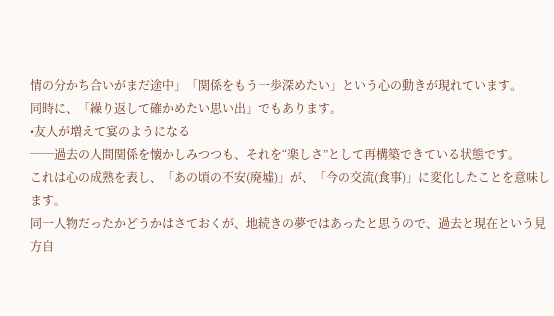情の分かち合いがまだ途中」「関係をもう一歩深めたい」という心の動きが現れています。
同時に、「繰り返して確かめたい思い出」でもあります。
•友人が増えて宴のようになる
──過去の人間関係を懐かしみつつも、それを“楽しさ”として再構築できている状態です。
これは心の成熟を表し、「あの頃の不安(廃墟)」が、「今の交流(食事)」に変化したことを意味します。
同一人物だったかどうかはさておくが、地続きの夢ではあったと思うので、過去と現在という見方自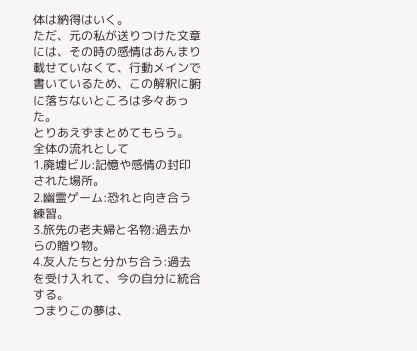体は納得はいく。
ただ、元の私が送りつけた文章には、その時の感情はあんまり載せていなくて、行動メインで書いているため、この解釈に腑に落ちないところは多々あった。
とりあえずまとめてもらう。
全体の流れとして
1.廃墟ビル:記憶や感情の封印された場所。
2.幽霊ゲーム:恐れと向き合う練習。
3.旅先の老夫婦と名物:過去からの贈り物。
4.友人たちと分かち合う:過去を受け入れて、今の自分に統合する。
つまりこの夢は、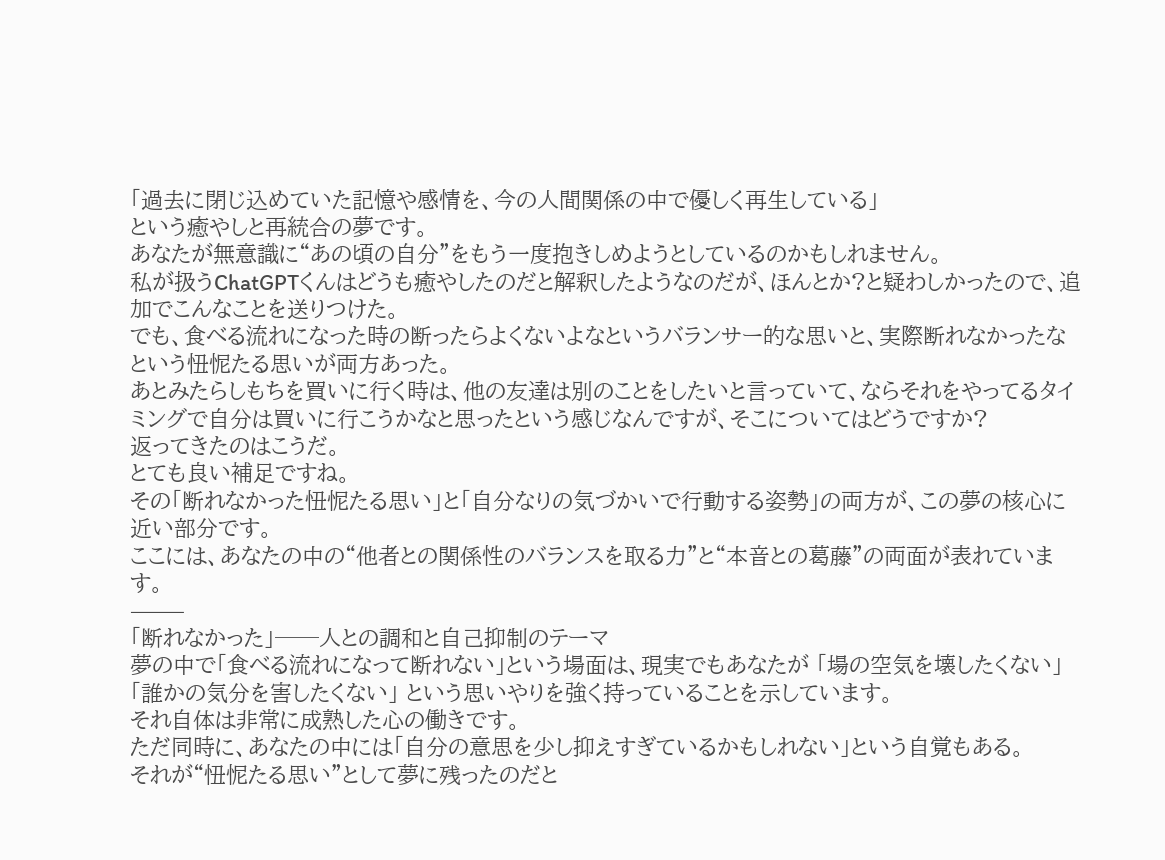「過去に閉じ込めていた記憶や感情を、今の人間関係の中で優しく再生している」
という癒やしと再統合の夢です。
あなたが無意識に“あの頃の自分”をもう一度抱きしめようとしているのかもしれません。
私が扱うChatGPTくんはどうも癒やしたのだと解釈したようなのだが、ほんとか?と疑わしかったので、追加でこんなことを送りつけた。
でも、食べる流れになった時の断ったらよくないよなというバランサー的な思いと、実際断れなかったなという忸怩たる思いが両方あった。
あとみたらしもちを買いに行く時は、他の友達は別のことをしたいと言っていて、ならそれをやってるタイミングで自分は買いに行こうかなと思ったという感じなんですが、そこについてはどうですか?
返ってきたのはこうだ。
とても良い補足ですね。
その「断れなかった忸怩たる思い」と「自分なりの気づかいで行動する姿勢」の両方が、この夢の核心に近い部分です。
ここには、あなたの中の“他者との関係性のバランスを取る力”と“本音との葛藤”の両面が表れています。
⸻
「断れなかった」──人との調和と自己抑制のテーマ
夢の中で「食べる流れになって断れない」という場面は、現実でもあなたが 「場の空気を壊したくない」「誰かの気分を害したくない」 という思いやりを強く持っていることを示しています。
それ自体は非常に成熟した心の働きです。
ただ同時に、あなたの中には「自分の意思を少し抑えすぎているかもしれない」という自覚もある。
それが“忸怩たる思い”として夢に残ったのだと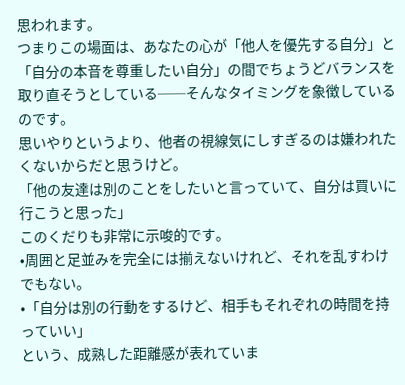思われます。
つまりこの場面は、あなたの心が「他人を優先する自分」と「自分の本音を尊重したい自分」の間でちょうどバランスを取り直そうとしている──そんなタイミングを象徴しているのです。
思いやりというより、他者の視線気にしすぎるのは嫌われたくないからだと思うけど。
「他の友達は別のことをしたいと言っていて、自分は買いに行こうと思った」
このくだりも非常に示唆的です。
•周囲と足並みを完全には揃えないけれど、それを乱すわけでもない。
•「自分は別の行動をするけど、相手もそれぞれの時間を持っていい」
という、成熟した距離感が表れていま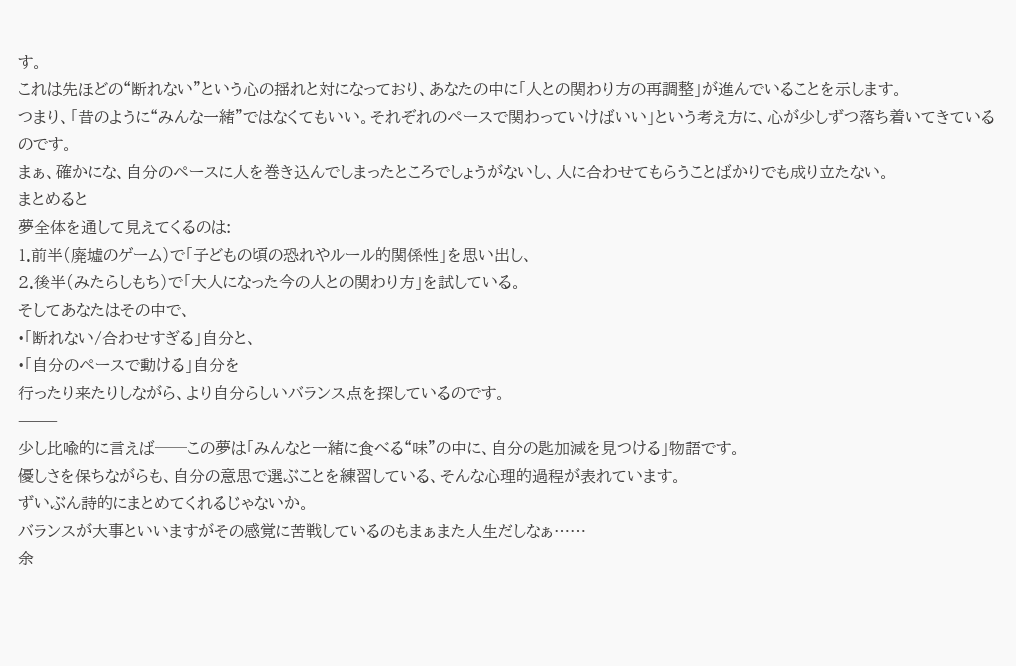す。
これは先ほどの“断れない”という心の揺れと対になっており、あなたの中に「人との関わり方の再調整」が進んでいることを示します。
つまり、「昔のように“みんな一緒”ではなくてもいい。それぞれのペースで関わっていけばいい」という考え方に、心が少しずつ落ち着いてきているのです。
まぁ、確かにな、自分のペースに人を巻き込んでしまったところでしょうがないし、人に合わせてもらうことばかりでも成り立たない。
まとめると
夢全体を通して見えてくるのは:
1.前半(廃墟のゲーム)で「子どもの頃の恐れやルール的関係性」を思い出し、
2.後半(みたらしもち)で「大人になった今の人との関わり方」を試している。
そしてあなたはその中で、
•「断れない/合わせすぎる」自分と、
•「自分のペースで動ける」自分を
行ったり来たりしながら、より自分らしいバランス点を探しているのです。
⸻
少し比喩的に言えば──この夢は「みんなと一緒に食べる“味”の中に、自分の匙加減を見つける」物語です。
優しさを保ちながらも、自分の意思で選ぶことを練習している、そんな心理的過程が表れています。
ずいぶん詩的にまとめてくれるじゃないか。
バランスが大事といいますがその感覚に苦戦しているのもまぁまた人生だしなぁ……
余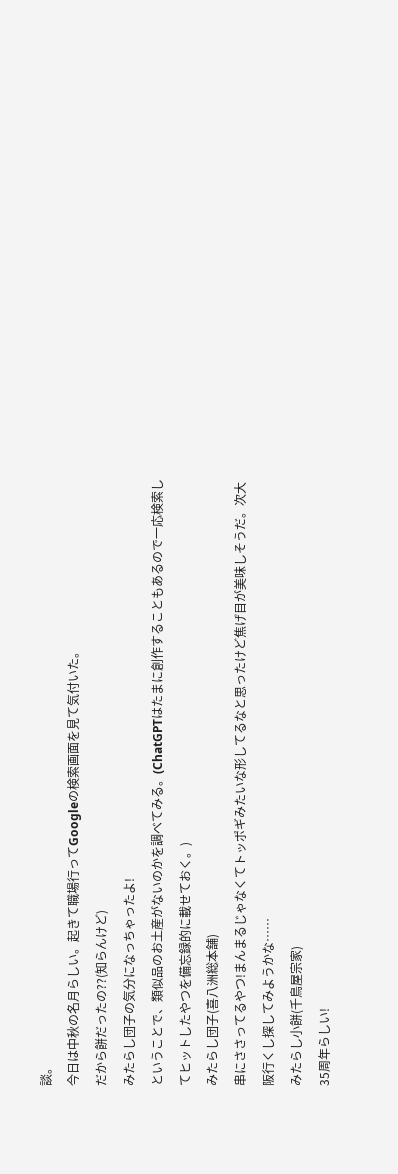談。
今日は中秋の名月らしい。起きて職場行ってGoogleの検索画面を見て気付いた。
だから餅だったの??(知らんけど)
みたらし団子の気分になっちゃったよ!
ということで、類似品のお土産がないのかを調べてみる。(ChatGPTはたまに創作することもあるので一応検索してヒットしたやつを備忘録的に載せておく。)
みたらし団子(喜八洲総本舗)
串にささってるやつ!まんまるじゃなくてトッポギみたいな形してるなと思ったけど焦げ目が美味しそうだ。次大阪行くし探してみようかな……
みたらし小餅(千鳥屋宗家)
35周年らしい!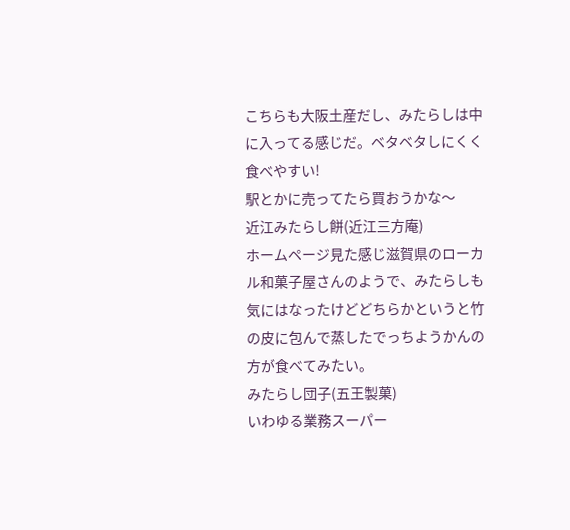こちらも大阪土産だし、みたらしは中に入ってる感じだ。ベタベタしにくく食べやすい!
駅とかに売ってたら買おうかな〜
近江みたらし餅(近江三方庵)
ホームページ見た感じ滋賀県のローカル和菓子屋さんのようで、みたらしも気にはなったけどどちらかというと竹の皮に包んで蒸したでっちようかんの方が食べてみたい。
みたらし団子(五王製菓)
いわゆる業務スーパー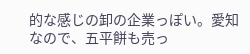的な感じの卸の企業っぽい。愛知なので、五平餅も売っ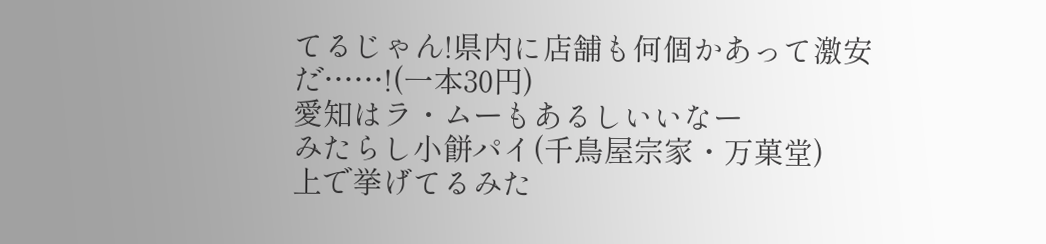てるじゃん!県内に店舗も何個かあって激安だ……!(一本30円)
愛知はラ・ムーもあるしいいなー
みたらし小餅パイ(千鳥屋宗家・万菓堂)
上で挙げてるみた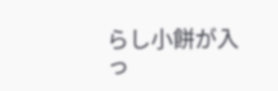らし小餅が入っ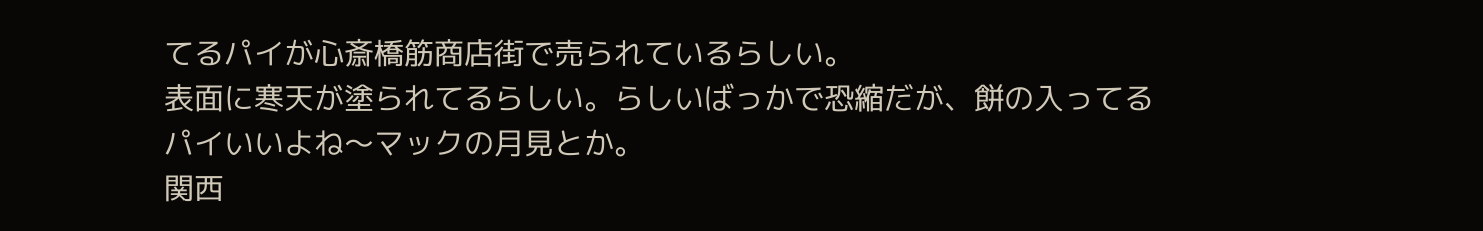てるパイが心斎橋筋商店街で売られているらしい。
表面に寒天が塗られてるらしい。らしいばっかで恐縮だが、餅の入ってるパイいいよね〜マックの月見とか。
関西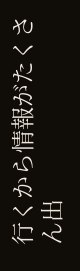行くから情報がたくさん出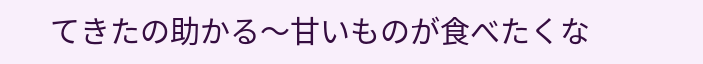てきたの助かる〜甘いものが食べたくな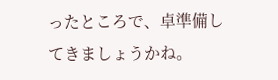ったところで、卓準備してきましょうかね。